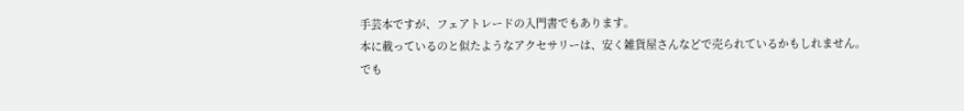手芸本ですが、フェアトレードの入門書でもあります。
本に載っているのと似たようなアクセサリーは、安く雑貨屋さんなどで売られているかもしれません。
でも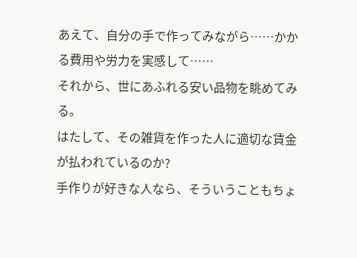あえて、自分の手で作ってみながら……かかる費用や労力を実感して……
それから、世にあふれる安い品物を眺めてみる。
はたして、その雑貨を作った人に適切な賃金が払われているのか?
手作りが好きな人なら、そういうこともちょ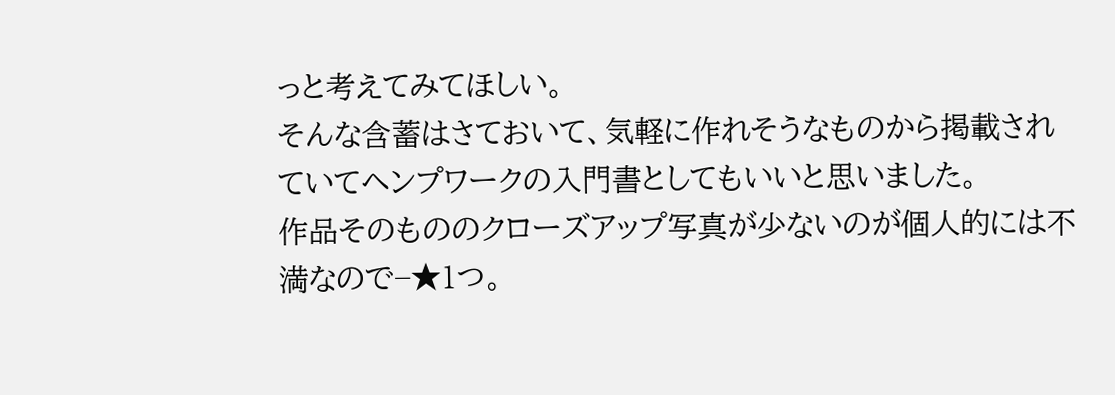っと考えてみてほしい。
そんな含蓄はさておいて、気軽に作れそうなものから掲載されていてヘンプワークの入門書としてもいいと思いました。
作品そのもののクローズアップ写真が少ないのが個人的には不満なので−★1つ。